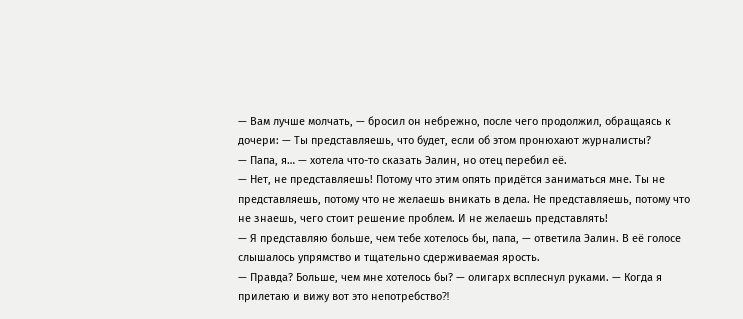— Вам лучше молчать, — бросил он небрежно, после чего продолжил, обращаясь к дочери: — Ты представляешь, что будет, если об этом пронюхают журналисты?
— Папа, я… — хотела что-то сказать Эалин, но отец перебил её.
— Нет, не представляешь! Потому что этим опять придётся заниматься мне. Ты не представляешь, потому что не желаешь вникать в дела. Не представляешь, потому что не знаешь, чего стоит решение проблем. И не желаешь представлять!
— Я представляю больше, чем тебе хотелось бы, папа, — ответила Эалин. В её голосе слышалось упрямство и тщательно сдерживаемая ярость.
— Правда? Больше, чем мне хотелось бы? — олигарх всплеснул руками. — Когда я прилетаю и вижу вот это непотребство⁈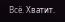Всё. Хватит.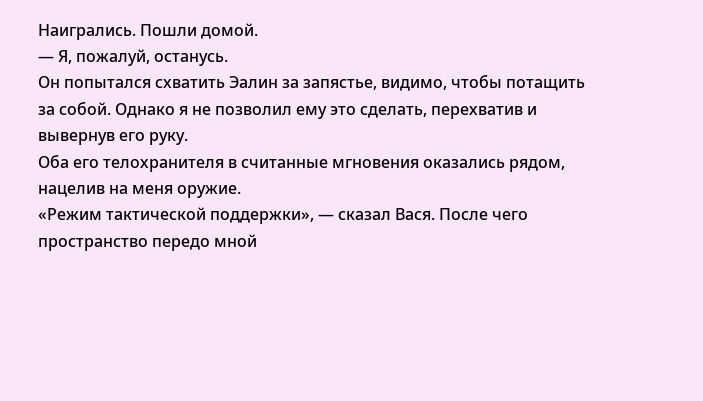Наигрались. Пошли домой.
— Я, пожалуй, останусь.
Он попытался схватить Эалин за запястье, видимо, чтобы потащить за собой. Однако я не позволил ему это сделать, перехватив и вывернув его руку.
Оба его телохранителя в считанные мгновения оказались рядом, нацелив на меня оружие.
«Режим тактической поддержки», — сказал Вася. После чего пространство передо мной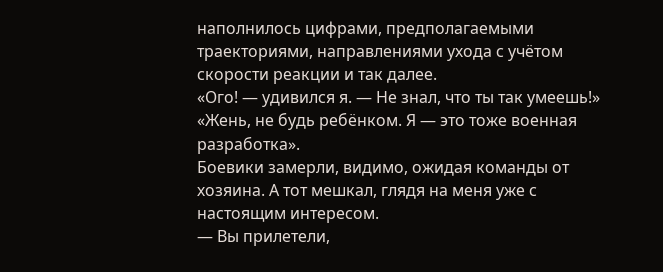наполнилось цифрами, предполагаемыми траекториями, направлениями ухода с учётом скорости реакции и так далее.
«Ого! — удивился я. — Не знал, что ты так умеешь!»
«Жень, не будь ребёнком. Я — это тоже военная разработка».
Боевики замерли, видимо, ожидая команды от хозяина. А тот мешкал, глядя на меня уже с настоящим интересом.
— Вы прилетели,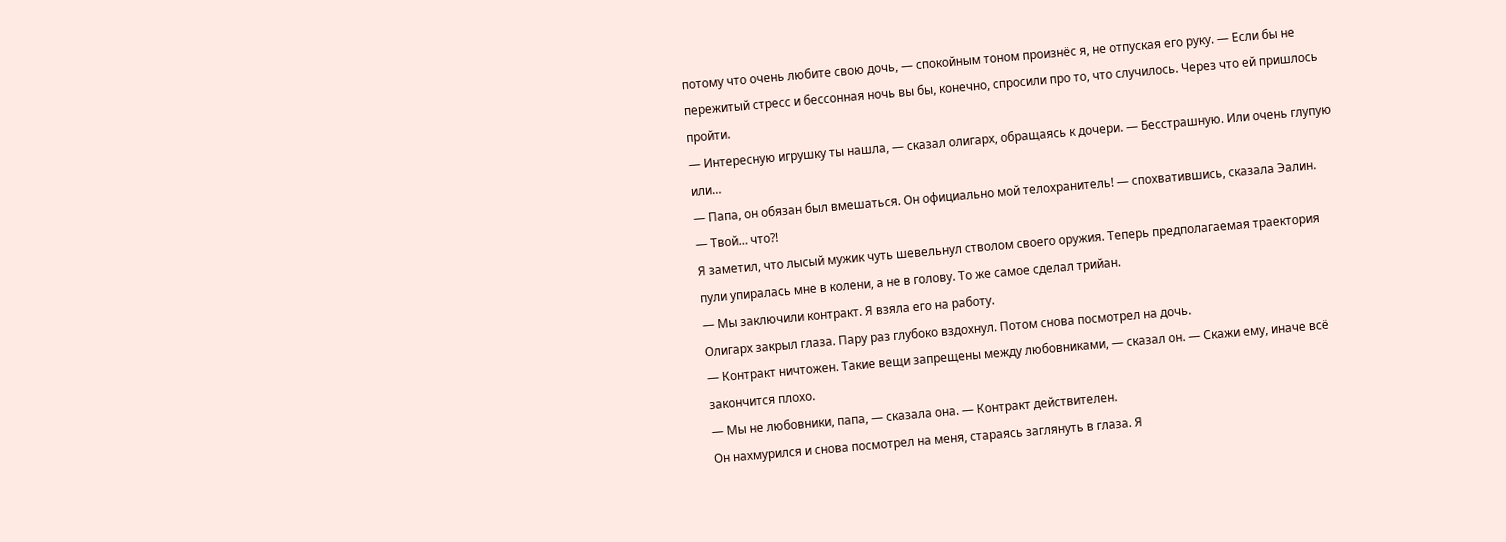потому что очень любите свою дочь, — спокойным тоном произнёс я, не отпуская его руку. — Если бы не пережитый стресс и бессонная ночь вы бы, конечно, спросили про то, что случилось. Через что ей пришлось пройти.
— Интересную игрушку ты нашла, — сказал олигарх, обращаясь к дочери. — Бесстрашную. Или очень глупую или…
— Папа, он обязан был вмешаться. Он официально мой телохранитель! — спохватившись, сказала Эалин.
— Твой… что⁈
Я заметил, что лысый мужик чуть шевельнул стволом своего оружия. Теперь предполагаемая траектория пули упиралась мне в колени, а не в голову. То же самое сделал трийан.
— Мы заключили контракт. Я взяла его на работу.
Олигарх закрыл глаза. Пару раз глубоко вздохнул. Потом снова посмотрел на дочь.
— Контракт ничтожен. Такие вещи запрещены между любовниками, — сказал он. — Скажи ему, иначе всё закончится плохо.
— Мы не любовники, папа, — сказала она. — Контракт действителен.
Он нахмурился и снова посмотрел на меня, стараясь заглянуть в глаза. Я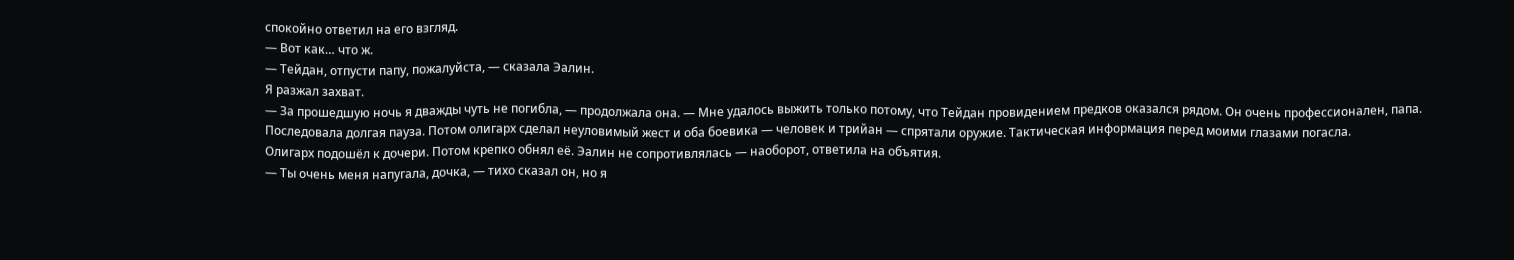спокойно ответил на его взгляд.
— Вот как… что ж.
— Тейдан, отпусти папу, пожалуйста, — сказала Эалин.
Я разжал захват.
— За прошедшую ночь я дважды чуть не погибла, — продолжала она. — Мне удалось выжить только потому, что Тейдан провидением предков оказался рядом. Он очень профессионален, папа.
Последовала долгая пауза. Потом олигарх сделал неуловимый жест и оба боевика — человек и трийан — спрятали оружие. Тактическая информация перед моими глазами погасла.
Олигарх подошёл к дочери. Потом крепко обнял её. Эалин не сопротивлялась — наоборот, ответила на объятия.
— Ты очень меня напугала, дочка, — тихо сказал он, но я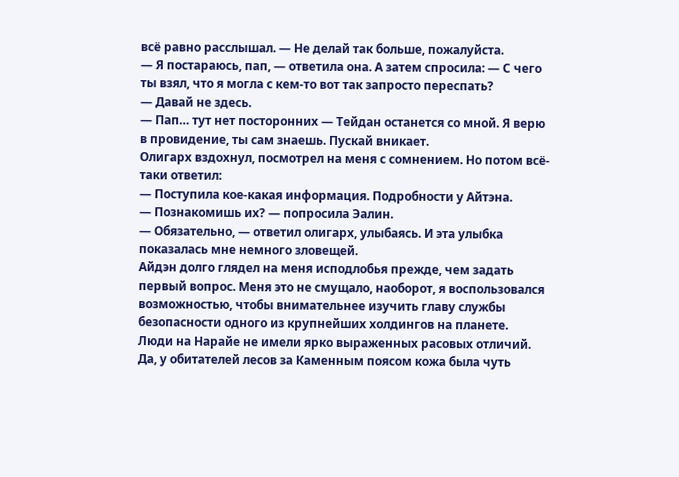всё равно расслышал. — Не делай так больше, пожалуйста.
— Я постараюсь, пап, — ответила она. А затем спросила: — С чего ты взял, что я могла с кем-то вот так запросто переспать?
— Давай не здесь.
— Пап… тут нет посторонних — Тейдан останется со мной. Я верю в провидение, ты сам знаешь. Пускай вникает.
Олигарх вздохнул, посмотрел на меня с сомнением. Но потом всё-таки ответил:
— Поступила кое-какая информация. Подробности у Айтэна.
— Познакомишь их? — попросила Эалин.
— Обязательно, — ответил олигарх, улыбаясь. И эта улыбка показалась мне немного зловещей.
Айдэн долго глядел на меня исподлобья прежде, чем задать первый вопрос. Меня это не смущало, наоборот, я воспользовался возможностью, чтобы внимательнее изучить главу службы безопасности одного из крупнейших холдингов на планете.
Люди на Нарайе не имели ярко выраженных расовых отличий. Да, у обитателей лесов за Каменным поясом кожа была чуть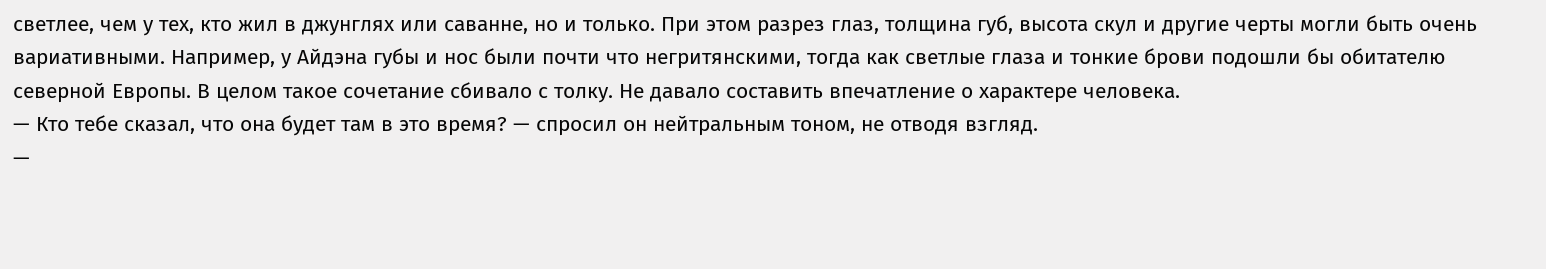светлее, чем у тех, кто жил в джунглях или саванне, но и только. При этом разрез глаз, толщина губ, высота скул и другие черты могли быть очень вариативными. Например, у Айдэна губы и нос были почти что негритянскими, тогда как светлые глаза и тонкие брови подошли бы обитателю северной Европы. В целом такое сочетание сбивало с толку. Не давало составить впечатление о характере человека.
— Кто тебе сказал, что она будет там в это время? — спросил он нейтральным тоном, не отводя взгляд.
—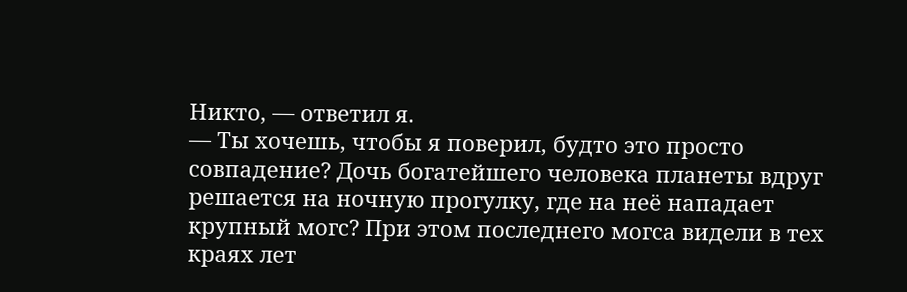Никто, — ответил я.
— Ты хочешь, чтобы я поверил, будто это просто совпадение? Дочь богатейшего человека планеты вдруг решается на ночную прогулку, где на неё нападает крупный могс? При этом последнего могса видели в тех краях лет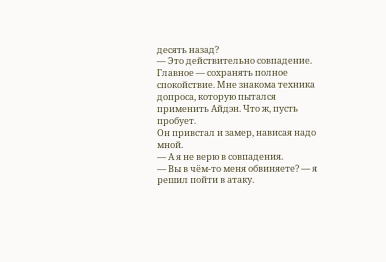десять назад?
— Это действительно совпадение.
Главное — сохранять полное спокойствие. Мне знакома техника допроса, которую пытался применить Айдэн. Что ж, пусть пробует.
Он привстал и замер, нависая надо мной.
— А я не верю в совпадения.
— Вы в чём-то меня обвиняете? — я решил пойти в атаку.